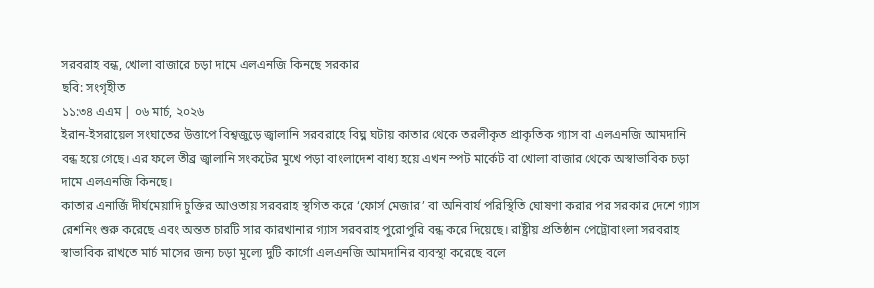সরবরাহ বন্ধ, খোলা বাজারে চড়া দামে এলএনজি কিনছে সরকার
ছবি: সংগৃহীত
১১:৩৪ এএম | ০৬ মার্চ, ২০২৬
ইরান-ইসরায়েল সংঘাতের উত্তাপে বিশ্বজুড়ে জ্বালানি সরবরাহে বিঘ্ন ঘটায় কাতার থেকে তরলীকৃত প্রাকৃতিক গ্যাস বা এলএনজি আমদানি বন্ধ হয়ে গেছে। এর ফলে তীব্র জ্বালানি সংকটের মুখে পড়া বাংলাদেশ বাধ্য হয়ে এখন স্পট মার্কেট বা খোলা বাজার থেকে অস্বাভাবিক চড়া দামে এলএনজি কিনছে।
কাতার এনার্জি দীর্ঘমেয়াদি চুক্তির আওতায় সরবরাহ স্থগিত করে ‘ফোর্স মেজার’ বা অনিবার্য পরিস্থিতি ঘোষণা করার পর সরকার দেশে গ্যাস রেশনিং শুরু করেছে এবং অন্তত চারটি সার কারখানার গ্যাস সরবরাহ পুরোপুরি বন্ধ করে দিয়েছে। রাষ্ট্রীয় প্রতিষ্ঠান পেট্রোবাংলা সরবরাহ স্বাভাবিক রাখতে মার্চ মাসের জন্য চড়া মূল্যে দুটি কার্গো এলএনজি আমদানির ব্যবস্থা করেছে বলে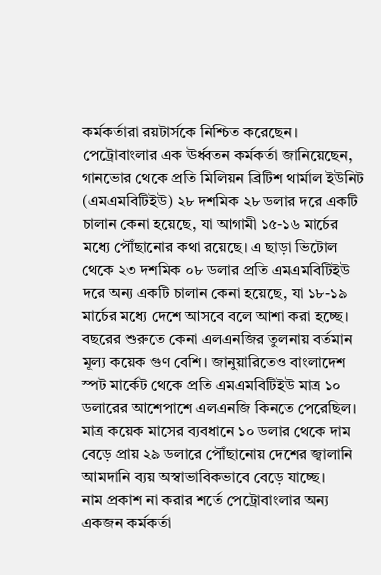কর্মকর্তারা রয়টার্সকে নিশ্চিত করেছেন।
পেট্রোবাংলার এক ঊর্ধ্বতন কর্মকর্তা জানিয়েছেন, গানভোর থেকে প্রতি মিলিয়ন ব্রিটিশ থার্মাল ইউনিট (এমএমবিটিইউ) ২৮ দশমিক ২৮ ডলার দরে একটি চালান কেনা হয়েছে, যা আগামী ১৫-১৬ মার্চের মধ্যে পৌঁছানোর কথা রয়েছে। এ ছাড়া ভিটোল থেকে ২৩ দশমিক ০৮ ডলার প্রতি এমএমবিটিইউ দরে অন্য একটি চালান কেনা হয়েছে, যা ১৮-১৯ মার্চের মধ্যে দেশে আসবে বলে আশা করা হচ্ছে।
বছরের শুরুতে কেনা এলএনজির তুলনায় বর্তমান মূল্য কয়েক গুণ বেশি। জানুয়ারিতেও বাংলাদেশ স্পট মার্কেট থেকে প্রতি এমএমবিটিইউ মাত্র ১০ ডলারের আশেপাশে এলএনজি কিনতে পেরেছিল। মাত্র কয়েক মাসের ব্যবধানে ১০ ডলার থেকে দাম বেড়ে প্রায় ২৯ ডলারে পৌঁছানোয় দেশের জ্বালানি আমদানি ব্যয় অস্বাভাবিকভাবে বেড়ে যাচ্ছে।
নাম প্রকাশ না করার শর্তে পেট্রোবাংলার অন্য একজন কর্মকর্তা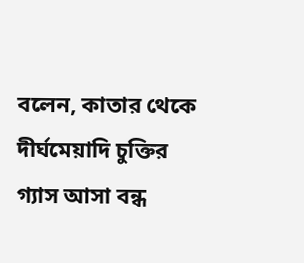বলেন, কাতার থেকে দীর্ঘমেয়াদি চুক্তির গ্যাস আসা বন্ধ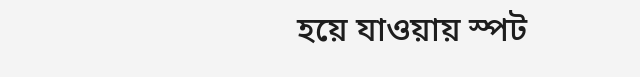হয়ে যাওয়ায় স্পট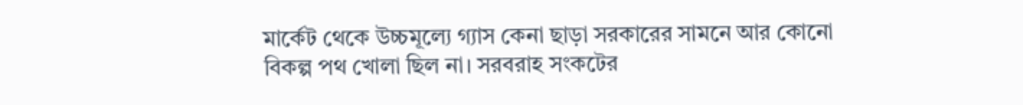মার্কেট থেকে উচ্চমূল্যে গ্যাস কেনা ছাড়া সরকারের সামনে আর কোনো বিকল্প পথ খোলা ছিল না। সরবরাহ সংকটের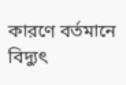কারণে বর্তমানে বিদ্যুৎ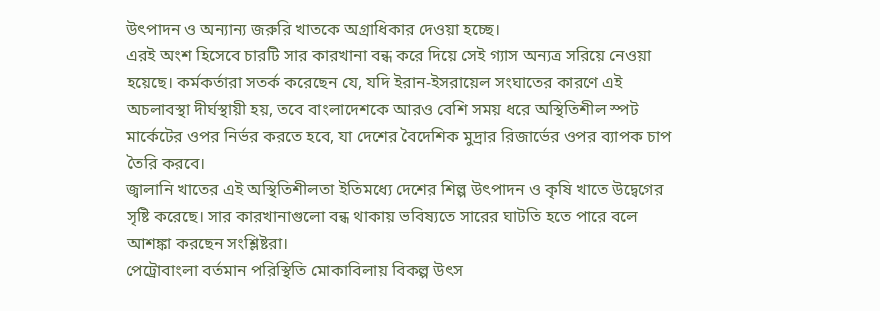উৎপাদন ও অন্যান্য জরুরি খাতকে অগ্রাধিকার দেওয়া হচ্ছে।
এরই অংশ হিসেবে চারটি সার কারখানা বন্ধ করে দিয়ে সেই গ্যাস অন্যত্র সরিয়ে নেওয়া হয়েছে। কর্মকর্তারা সতর্ক করেছেন যে, যদি ইরান-ইসরায়েল সংঘাতের কারণে এই অচলাবস্থা দীর্ঘস্থায়ী হয়, তবে বাংলাদেশকে আরও বেশি সময় ধরে অস্থিতিশীল স্পট মার্কেটের ওপর নির্ভর করতে হবে, যা দেশের বৈদেশিক মুদ্রার রিজার্ভের ওপর ব্যাপক চাপ তৈরি করবে।
জ্বালানি খাতের এই অস্থিতিশীলতা ইতিমধ্যে দেশের শিল্প উৎপাদন ও কৃষি খাতে উদ্বেগের সৃষ্টি করেছে। সার কারখানাগুলো বন্ধ থাকায় ভবিষ্যতে সারের ঘাটতি হতে পারে বলে আশঙ্কা করছেন সংশ্লিষ্টরা।
পেট্রোবাংলা বর্তমান পরিস্থিতি মোকাবিলায় বিকল্প উৎস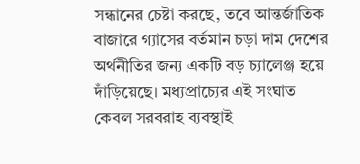সন্ধানের চেষ্টা করছে, তবে আন্তর্জাতিক বাজারে গ্যাসের বর্তমান চড়া দাম দেশের অর্থনীতির জন্য একটি বড় চ্যালেঞ্জ হয়ে দাঁড়িয়েছে। মধ্যপ্রাচ্যের এই সংঘাত কেবল সরবরাহ ব্যবস্থাই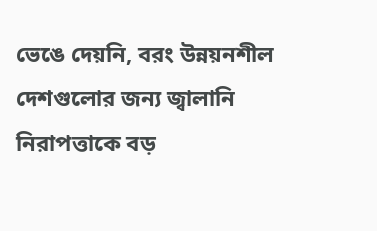ভেঙে দেয়নি, বরং উন্নয়নশীল দেশগুলোর জন্য জ্বালানি নিরাপত্তাকে বড়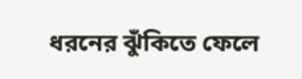ধরনের ঝুঁকিতে ফেলে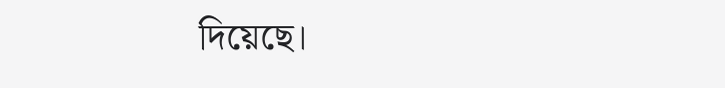দিয়েছে।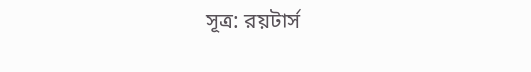সূত্র: রয়টার্স